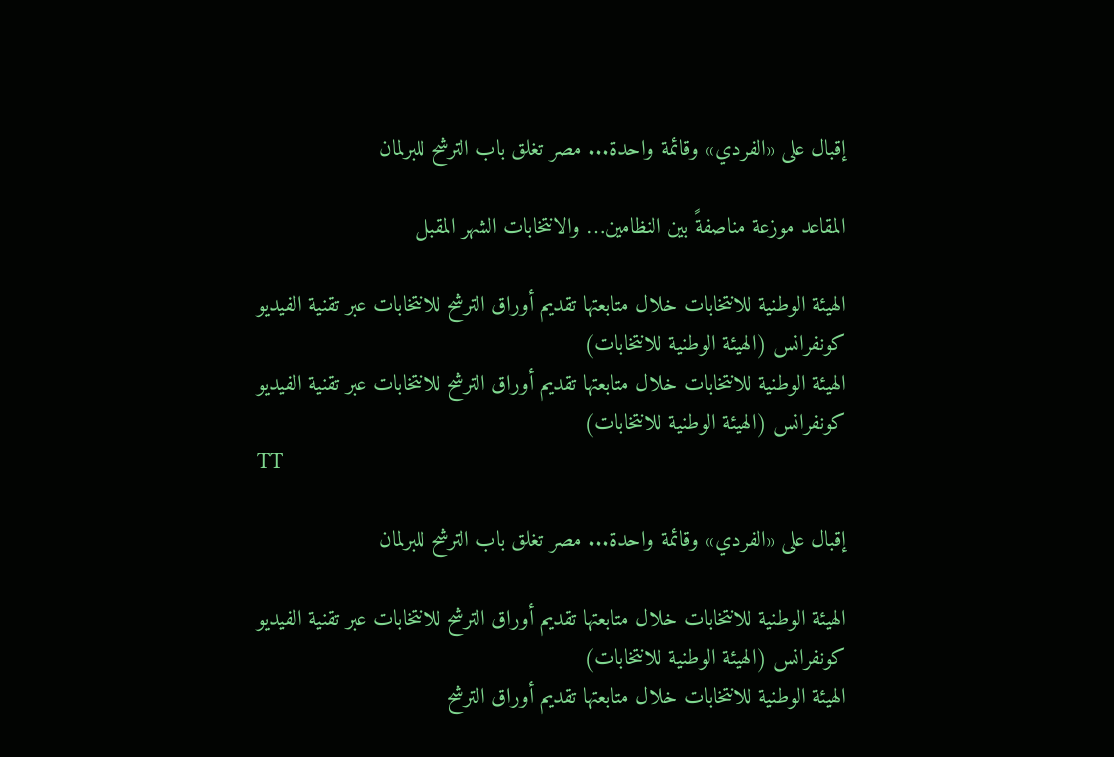إقبال على «الفردي» وقائمة واحدة... مصر تغلق باب الترشح للبرلمان

المقاعد موزعة مناصفةً بين النظامين… والانتخابات الشهر المقبل

الهيئة الوطنية للانتخابات خلال متابعتها تقديم أوراق الترشح للانتخابات عبر تقنية الفيديو كونفرانس (الهيئة الوطنية للانتخابات)
الهيئة الوطنية للانتخابات خلال متابعتها تقديم أوراق الترشح للانتخابات عبر تقنية الفيديو كونفرانس (الهيئة الوطنية للانتخابات)
TT

إقبال على «الفردي» وقائمة واحدة... مصر تغلق باب الترشح للبرلمان

الهيئة الوطنية للانتخابات خلال متابعتها تقديم أوراق الترشح للانتخابات عبر تقنية الفيديو كونفرانس (الهيئة الوطنية للانتخابات)
الهيئة الوطنية للانتخابات خلال متابعتها تقديم أوراق الترشح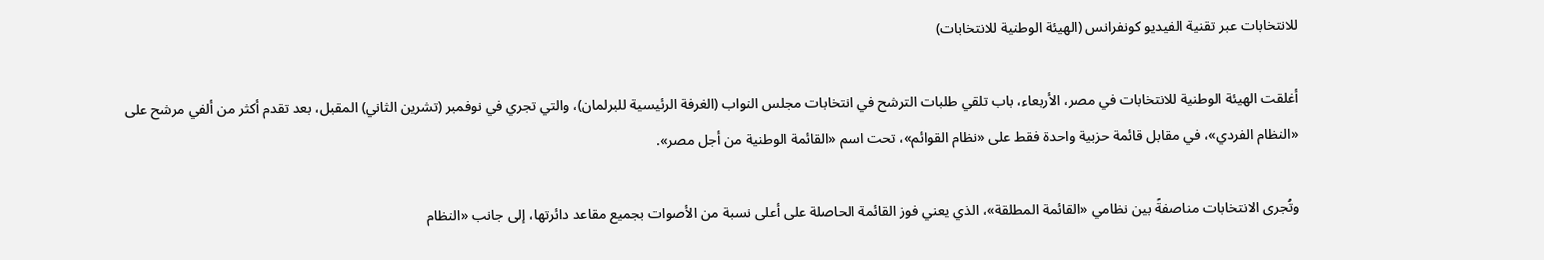للانتخابات عبر تقنية الفيديو كونفرانس (الهيئة الوطنية للانتخابات)

أغلقت الهيئة الوطنية للانتخابات في مصر، الأربعاء، باب تلقي طلبات الترشح في انتخابات مجلس النواب (الغرفة الرئيسية للبرلمان)، والتي تجري في نوفمبر (تشرين الثاني) المقبل، بعد تقدم أكثر من ألفي مرشح على «النظام الفردي»، في مقابل قائمة حزبية واحدة فقط على «نظام القوائم»، تحت اسم «القائمة الوطنية من أجل مصر».

وتُجرى الانتخابات مناصفةً بين نظامي «القائمة المطلقة»، الذي يعني فوز القائمة الحاصلة على أعلى نسبة من الأصوات بجميع مقاعد دائرتها، إلى جانب «النظام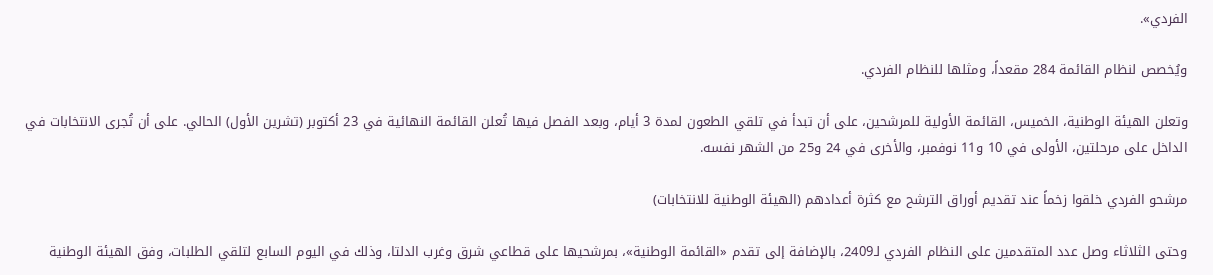الفردي».

ويُخصص لنظام القائمة 284 مقعداً، ومثلها للنظام الفردي.

وتعلن الهيئة الوطنية، الخميس، القائمة الأولية للمرشحين، على أن تبدأ في تلقي الطعون لمدة 3 أيام، وبعد الفصل فيها تُعلن القائمة النهائية في 23 أكتوبر (تشرين الأول) الحالي. على أن تُجرى الانتخابات في الداخل على مرحلتين، الأولى في 10 و11 نوفمبر، والأخرى في 24 و25 من الشهر نفسه.

مرشحو الفردي خلقوا زخماً عند تقديم أوراق الترشح مع كثرة أعدادهم (الهيئة الوطنية للانتخابات)

وحتى الثلاثاء وصل عدد المتقدمين على النظام الفردي لـ2409، بالإضافة إلى تقدم «القائمة الوطنية»، بمرشحيها على قطاعي شرق وغرب الدلتا، وذلك في اليوم السابع لتلقي الطلبات، وفق الهيئة الوطنية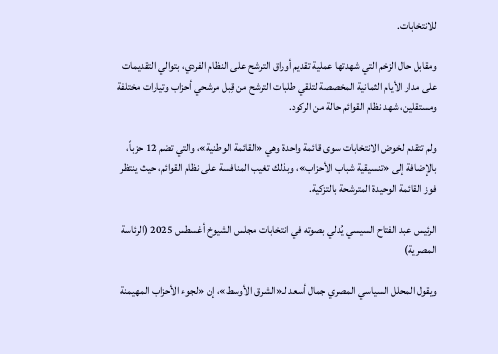للانتخابات.

ومقابل حال الزخم التي شهدتها عملية تقديم أوراق الترشح على النظام الفردي، بتوالي التقديمات على مدار الأيام الثمانية المخصصة لتلقي طلبات الترشح من قِبل مرشحي أحزاب وتيارات مختلفة ومستقلين، شهد نظام القوائم حالة من الركود.

ولم تتقدم لخوض الانتخابات سوى قائمة واحدة وهي «القائمة الوطنية»، والتي تضم 12 حزباً، بالإضافة إلى «تنسيقية شباب الأحزاب»، وبذلك تغيب المنافسة على نظام القوائم، حيث ينتظر فوز القائمة الوحيدة المترشحة بالتزكية.

الرئيس عبد الفتاح السيسي يُدلي بصوته في انتخابات مجلس الشيوخ أغسطس 2025 (الرئاسة المصرية)

ويقول المحلل السياسي المصري جمال أسعد لـ«الشرق الأوسط»، إن «لجوء الأحزاب المهيمنة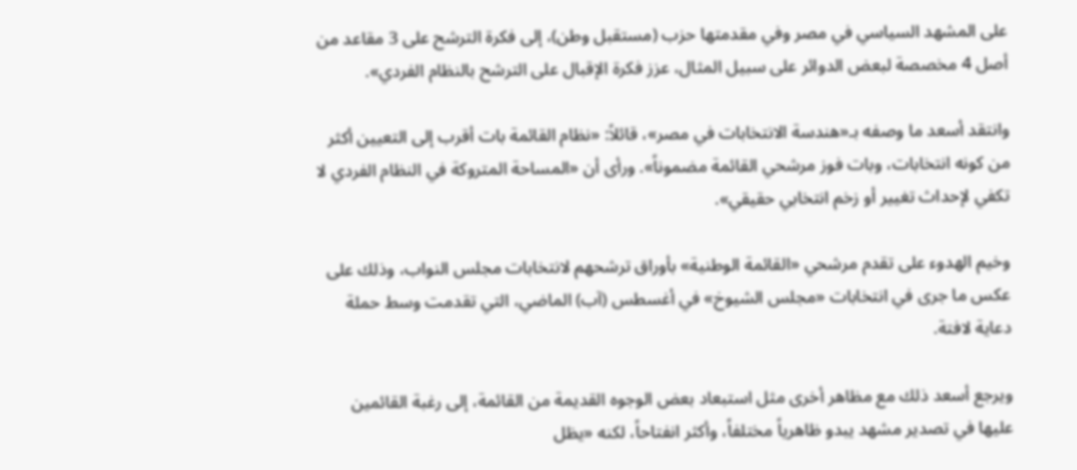على المشهد السياسي في مصر وفي مقدمتها حزب (مستقبل وطن)، إلى فكرة الترشح على 3 مقاعد من أصل 4 مخصصة لبعض الدوائر على سبيل المثال، عزز فكرة الإقبال على الترشح بالنظام الفردي».

وانتقد أسعد ما وصفه بـ«هندسة الانتخابات في مصر»، قائلاً: «نظام القائمة بات أقرب إلى التعيين أكثر من كونه انتخابات، وبات فوز مرشحي القائمة مضموناً». ورأى أن «المساحة المتروكة في النظام الفردي لا تكفي لإحداث تغيير أو زخم انتخابي حقيقي».

وخيم الهدوء على تقدم مرشحي «القائمة الوطنية» بأوراق ترشحهم لانتخابات مجلس النواب، وذلك على عكس ما جرى في انتخابات «مجلس الشيوخ» في أغسطس (آب) الماضي، التي تقدمت وسط حملة دعاية لافتة.

ويرجع أسعد ذلك مع مظاهر أخرى مثل استبعاد بعض الوجوه القديمة من القائمة، إلى رغبة القائمين عليها في تصدير مشهد يبدو ظاهرياً مختلفاً، وأكثر انفتاحاً، لكنه «يظل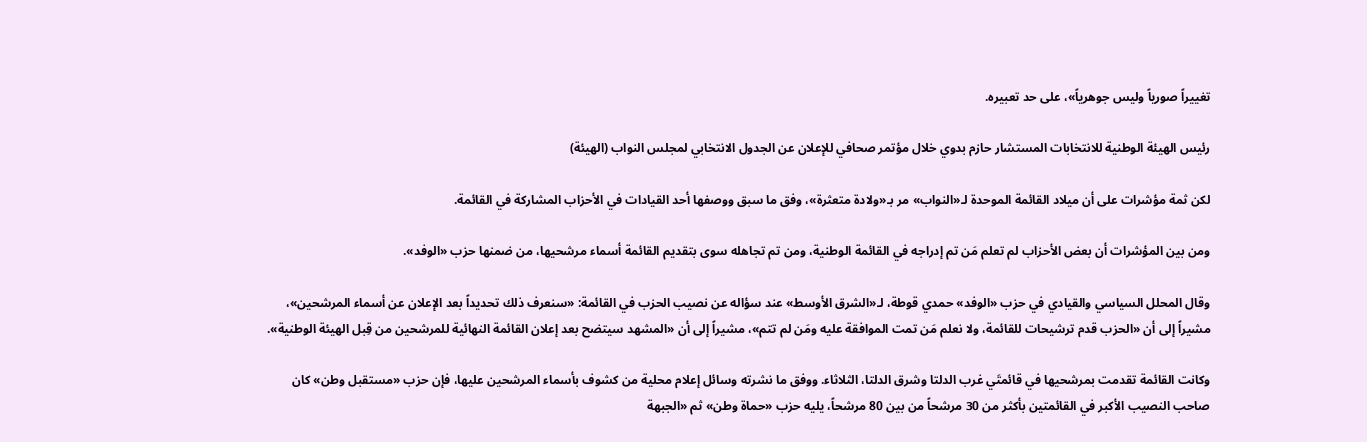تغييراً صورياً وليس جوهرياً»، على حد تعبيره.

رئيس الهيئة الوطنية للانتخابات المستشار حازم بدوي خلال مؤتمر صحافي للإعلان عن الجدول الانتخابي لمجلس النواب (الهيئة)

لكن ثمة مؤشرات على أن ميلاد القائمة الموحدة لـ«النواب» مر بـ«ولادة متعثرة»، وفق ما سبق ووصفها أحد القيادات في الأحزاب المشاركة في القائمة.

ومن بين المؤشرات أن بعض الأحزاب لم تعلم مَن تم إدراجه في القائمة الوطنية، ومن تم تجاهله سوى بتقديم القائمة أسماء مرشحيها، من ضمنها حزب «الوفد».

وقال المحلل السياسي والقيادي في حزب «الوفد» حمدي قوطة، لـ«الشرق الأوسط» عند سؤاله عن نصيب الحزب في القائمة: «سنعرف ذلك تحديداً بعد الإعلان عن أسماء المرشحين»، مشيراً إلى أن «الحزب قدم ترشيحات للقائمة، ولا نعلم مَن تمت الموافقة عليه ومَن لم تتم»، مشيراً إلى أن «المشهد سيتضح بعد إعلان القائمة النهائية للمرشحين من قِبل الهيئة الوطنية».

وكانت القائمة تقدمت بمرشحيها في قائمتَي غرب الدلتا وشرق الدلتا، الثلاثاء. ووفق ما نشرته وسائل إعلام محلية من كشوف بأسماء المرشحين عليها، فإن حزب «مستقبل وطن» كان صاحب النصيب الأكبر في القائمتين بأكثر من 30 مرشحاً من بين 80 مرشحاً، يليه حزب «حماة وطن» ثم «الجبهة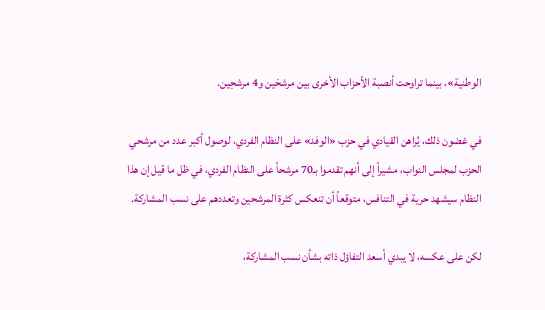الوطنية»، بينما تراوحت أنصبة الأحزاب الأخرى بين مرشحَين و4 مرشحِين.

في غضون ذلك، يُراهن القيادي في حزب «الوفد» على النظام الفردي، لوصول أكبر عدد من مرشحي الحزب لمجلس النواب، مشيراً إلى أنهم تقدموا بـ70 مرشحاً على النظام الفردي، في ظل ما قيل إن هذا النظام سيشهد حرية في التنافس، متوقعاً أن تنعكس كثرة المرشحين وتعددهم على نسب المشاركة.

لكن على عكسه، لا يبدي أسعد التفاؤل ذاته بشأن نسب المشاركة،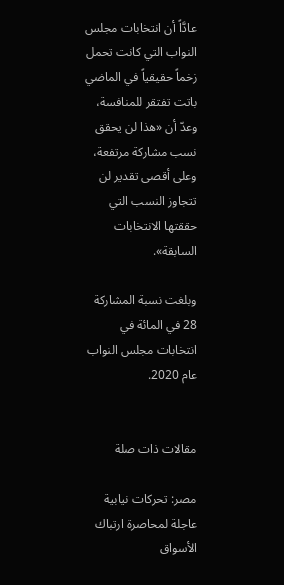عادَّاً أن انتخابات مجلس النواب التي كانت تحمل زخماً حقيقياً في الماضي باتت تفتقر للمنافسة، وعدّ أن «هذا لن يحقق نسب مشاركة مرتفعة، وعلى أقصى تقدير لن تتجاوز النسب التي حققتها الانتخابات السابقة».

وبلغت نسبة المشاركة 28 في المائة في انتخابات مجلس النواب عام 2020.


مقالات ذات صلة

مصر: تحركات نيابية عاجلة لمحاصرة ارتباك الأسواق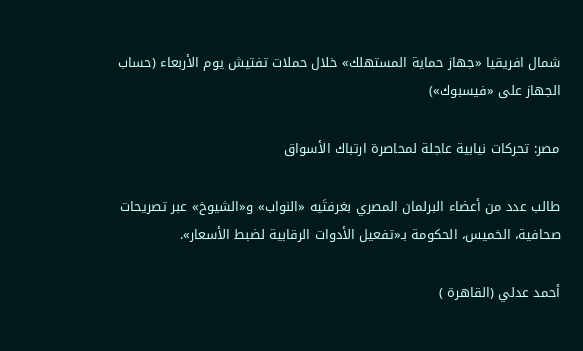شمال افريقيا «جهاز حماية المستهلك» خلال حملات تفتيش يوم الأربعاء (حساب الجهاز على «فيسبوك»)

مصر: تحركات نيابية عاجلة لمحاصرة ارتباك الأسواق

طالب عدد من أعضاء البرلمان المصري بغرفتَيه «النواب» و«الشيوخ» عبر تصريحات صحافية، الخميس، الحكومة بـ«تفعيل الأدوات الرقابية لضبط الأسعار».

أحمد عدلي (القاهرة )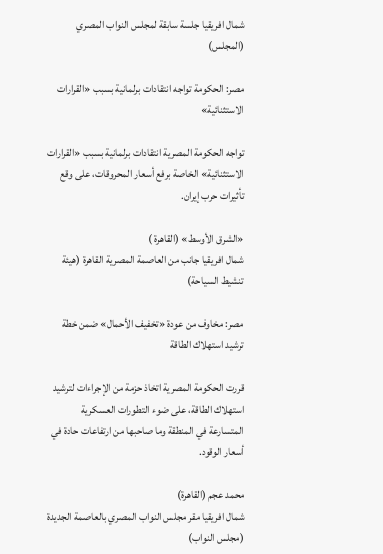شمال افريقيا جلسة سابقة لمجلس النواب المصري (المجلس)

مصر: الحكومة تواجه انتقادات برلمانية بسبب «القرارات الاستثنائية»

تواجه الحكومة المصرية انتقادات برلمانية بسبب «القرارات الاستثنائية» الخاصة برفع أسعار المحروقات، على وقع تأثيرات حرب إيران.

«الشرق الأوسط» (القاهرة )
شمال افريقيا جانب من العاصمة المصرية القاهرة (هيئة تنشيط السياحة)

مصر: مخاوف من عودة «تخفيف الأحمال» ضمن خطة ترشيد استهلاك الطاقة

قررت الحكومة المصرية اتخاذ حزمة من الإجراءات لترشيد استهلاك الطاقة، على ضوء التطورات العسكرية المتسارعة في المنطقة وما صاحبها من ارتفاعات حادة في أسعار الوقود.

محمد عجم (القاهرة)
شمال افريقيا مقر مجلس النواب المصري بالعاصمة الجديدة (مجلس النواب)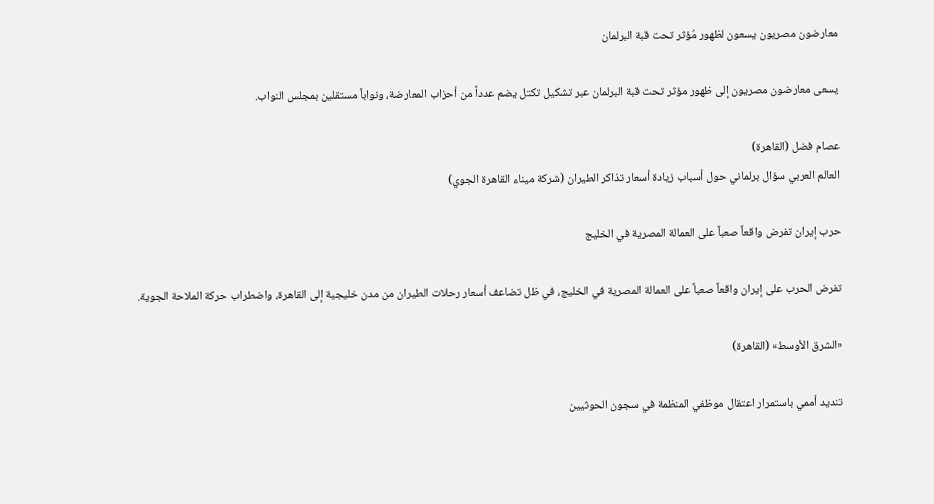معارضون مصريون يسعون لظهور مُؤثر تحت قبة البرلمان

يسعى معارضون مصريون إلى ظهور مؤثر تحت قبة البرلمان عبر تشكيل تكتل يضم عدداً من أحزاب المعارضة، ونواباً مستقلين بمجلس النواب.

عصام فضل (القاهرة)
العالم العربي سؤال برلماني حول أسباب زيادة أسعار تذاكر الطيران (شركة ميناء القاهرة الجوي)

حرب إيران تفرض واقعاً صعباً على العمالة المصرية في الخليج

تفرض الحرب على إيران واقعاً صعباً على العمالة المصرية في الخليج، في ظل تضاعف أسعار رحلات الطيران من مدن خليجية إلى القاهرة، واضطراب حركة الملاحة الجوية.

«الشرق الأوسط» (القاهرة)

تنديد أممي باستمرار اعتقال موظفي المنظمة في سجون الحوثيين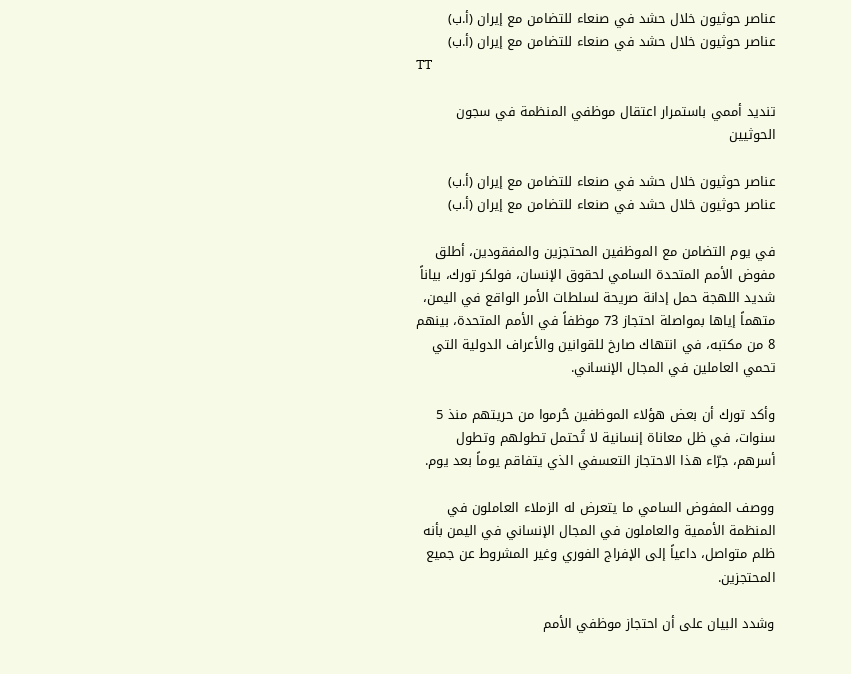عناصر حوثيون خلال حشد في صنعاء للتضامن مع إيران (أ.ب)
عناصر حوثيون خلال حشد في صنعاء للتضامن مع إيران (أ.ب)
TT

تنديد أممي باستمرار اعتقال موظفي المنظمة في سجون الحوثيين

عناصر حوثيون خلال حشد في صنعاء للتضامن مع إيران (أ.ب)
عناصر حوثيون خلال حشد في صنعاء للتضامن مع إيران (أ.ب)

في يوم التضامن مع الموظفين المحتجزين والمفقودين، أطلق مفوض الأمم المتحدة السامي لحقوق الإنسان، فولكر تورك، بياناً شديد اللهجة حمل إدانة صريحة لسلطات الأمر الواقع في اليمن، متهماً إياها بمواصلة احتجاز 73 موظفاً في الأمم المتحدة، بينهم 8 من مكتبه، في انتهاك صارخ للقوانين والأعراف الدولية التي تحمي العاملين في المجال الإنساني.

وأكد تورك أن بعض هؤلاء الموظفين حُرموا من حريتهم منذ 5 سنوات، في ظل معاناة إنسانية لا تُحتمل تطولهم وتطول أسرهم، جرّاء هذا الاحتجاز التعسفي الذي يتفاقم يوماً بعد يوم.

ووصف المفوض السامي ما يتعرض له الزملاء العاملون في المنظمة الأممية والعاملون في المجال الإنساني في اليمن بأنه ظلم متواصل، داعياً إلى الإفراج الفوري وغير المشروط عن جميع المحتجزين.

وشدد البيان على أن احتجاز موظفي الأمم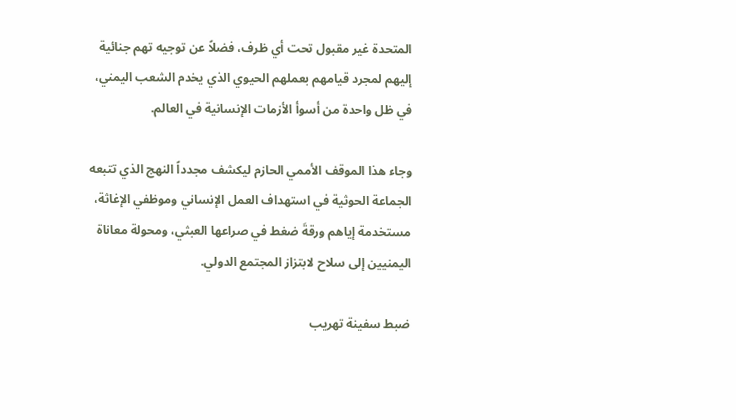المتحدة غير مقبول تحت أي ظرف، فضلاً عن توجيه تهم جنائية إليهم لمجرد قيامهم بعملهم الحيوي الذي يخدم الشعب اليمني، في ظل واحدة من أسوأ الأزمات الإنسانية في العالم.

وجاء هذا الموقف الأممي الحازم ليكشف مجدداً النهج الذي تتبعه الجماعة الحوثية في استهداف العمل الإنساني وموظفي الإغاثة، مستخدمة إياهم ورقةَ ضغط في صراعها العبثي، ومحولة معاناة اليمنيين إلى سلاح لابتزاز المجتمع الدولي.

ضبط سفينة تهريب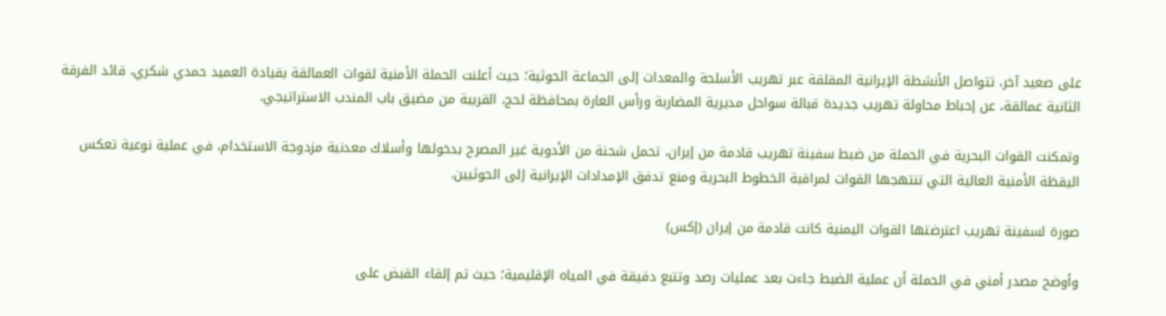على صعيد آخر، تتواصل الأنشطة الإيرانية المقلقة عبر تهريب الأسلحة والمعدات إلى الجماعة الحوثية؛ حيث أعلنت الحملة الأمنية لقوات العمالقة بقيادة العميد حمدي شكري، قائد الفرقة الثانية عمالقة، عن إحباط محاولة تهريب جديدة قبالة سواحل مديرية المضاربة ورأس العارة بمحافظة لحج، القريبة من مضيق باب المندب الاستراتيجي.

وتمكنت القوات البحرية في الحملة من ضبط سفينة تهريب قادمة من إيران، تحمل شحنة من الأدوية غير المصرح بدخولها وأسلاك معدنية مزدوجة الاستخدام، في عملية نوعية تعكس اليقظة الأمنية العالية التي تنتهجها القوات لمراقبة الخطوط البحرية ومنع تدفق الإمدادات الإيرانية إلى الحوثيين.

صورة لسفينة تهريب اعترضتها القوات اليمنية كانت قادمة من إيران (إكس)

وأوضح مصدر أمني في الحملة أن عملية الضبط جاءت بعد عمليات رصد وتتبع دقيقة في المياه الإقليمية؛ حيث تم إلقاء القبض على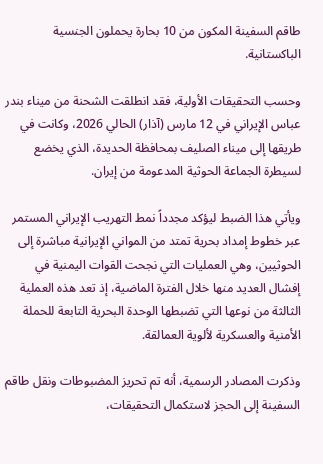طاقم السفينة المكون من 10 بحارة يحملون الجنسية الباكستانية.

وحسب التحقيقات الأولية، فقد انطلقت الشحنة من ميناء بندر عباس الإيراني في 12 مارس (آذار) الحالي 2026، وكانت في طريقها إلى ميناء الصليف بمحافظة الحديدة، الذي يخضع لسيطرة الجماعة الحوثية المدعومة من إيران.

ويأتي هذا الضبط ليؤكد مجدداً نمط التهريب الإيراني المستمر عبر خطوط إمداد بحرية تمتد من المواني الإيرانية مباشرة إلى الحوثيين، وهي العمليات التي نجحت القوات اليمنية في إفشال العديد منها خلال الفترة الماضية، إذ تعد هذه العملية الثالثة من نوعها التي تضبطها الوحدة البحرية التابعة للحملة الأمنية والعسكرية لألوية العمالقة.

وذكرت المصادر الرسمية، أنه تم تحريز المضبوطات ونقل طاقم السفينة إلى الحجز لاستكمال التحقيقات،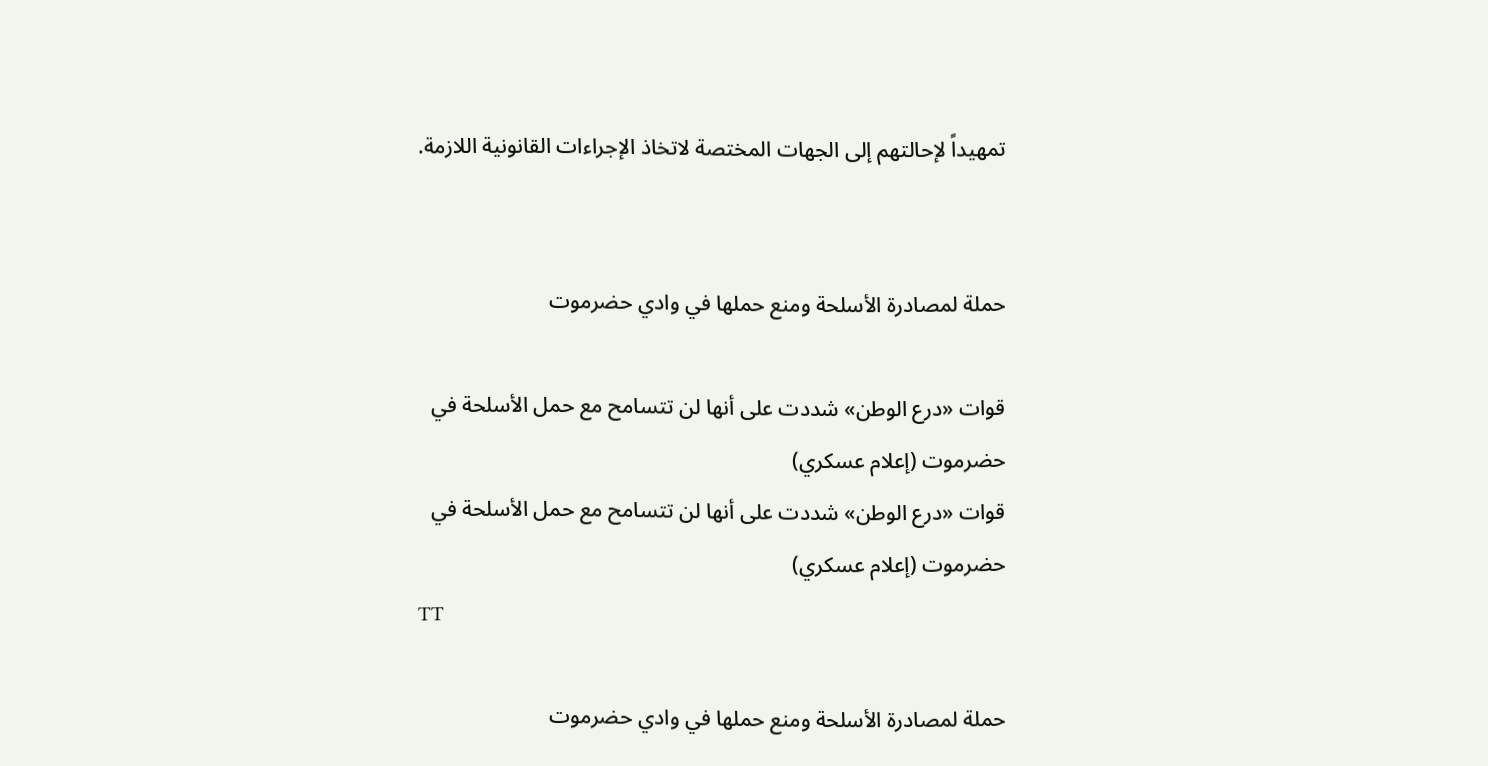تمهيداً لإحالتهم إلى الجهات المختصة لاتخاذ الإجراءات القانونية اللازمة.


حملة لمصادرة الأسلحة ومنع حملها في وادي حضرموت

قوات «درع الوطن» شددت على أنها لن تتسامح مع حمل الأسلحة في حضرموت (إعلام عسكري)
قوات «درع الوطن» شددت على أنها لن تتسامح مع حمل الأسلحة في حضرموت (إعلام عسكري)
TT

حملة لمصادرة الأسلحة ومنع حملها في وادي حضرموت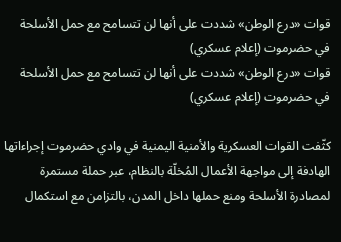قوات «درع الوطن» شددت على أنها لن تتسامح مع حمل الأسلحة في حضرموت (إعلام عسكري)
قوات «درع الوطن» شددت على أنها لن تتسامح مع حمل الأسلحة في حضرموت (إعلام عسكري)

كثّفت القوات العسكرية والأمنية اليمنية في وادي حضرموت إجراءاتها الهادفة إلى مواجهة الأعمال المُخلّة بالنظام، عبر حملة مستمرة لمصادرة الأسلحة ومنع حملها داخل المدن، بالتزامن مع استكمال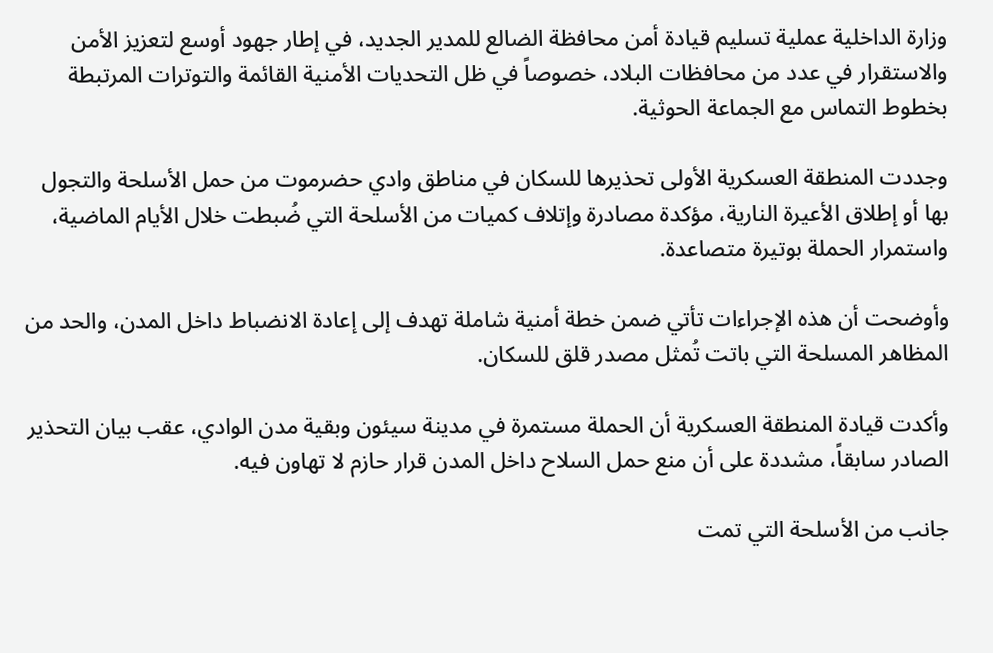وزارة الداخلية عملية تسليم قيادة أمن محافظة الضالع للمدير الجديد، في إطار جهود أوسع لتعزيز الأمن والاستقرار في عدد من محافظات البلاد، خصوصاً في ظل التحديات الأمنية القائمة والتوترات المرتبطة بخطوط التماس مع الجماعة الحوثية.

وجددت المنطقة العسكرية الأولى تحذيرها للسكان في مناطق وادي حضرموت من حمل الأسلحة والتجول بها أو إطلاق الأعيرة النارية، مؤكدة مصادرة وإتلاف كميات من الأسلحة التي ضُبطت خلال الأيام الماضية، واستمرار الحملة بوتيرة متصاعدة.

وأوضحت أن هذه الإجراءات تأتي ضمن خطة أمنية شاملة تهدف إلى إعادة الانضباط داخل المدن، والحد من المظاهر المسلحة التي باتت تُمثل مصدر قلق للسكان.

وأكدت قيادة المنطقة العسكرية أن الحملة مستمرة في مدينة سيئون وبقية مدن الوادي، عقب بيان التحذير الصادر سابقاً، مشددة على أن منع حمل السلاح داخل المدن قرار حازم لا تهاون فيه.

جانب من الأسلحة التي تمت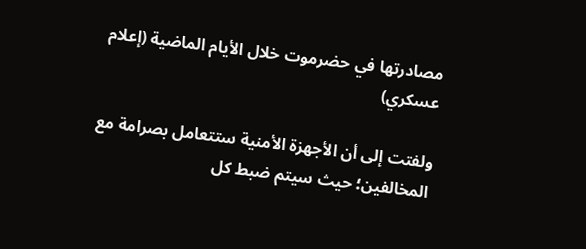مصادرتها في حضرموت خلال الأيام الماضية (إعلام عسكري)

ولفتت إلى أن الأجهزة الأمنية ستتعامل بصرامة مع المخالفين؛ حيث سيتم ضبط كل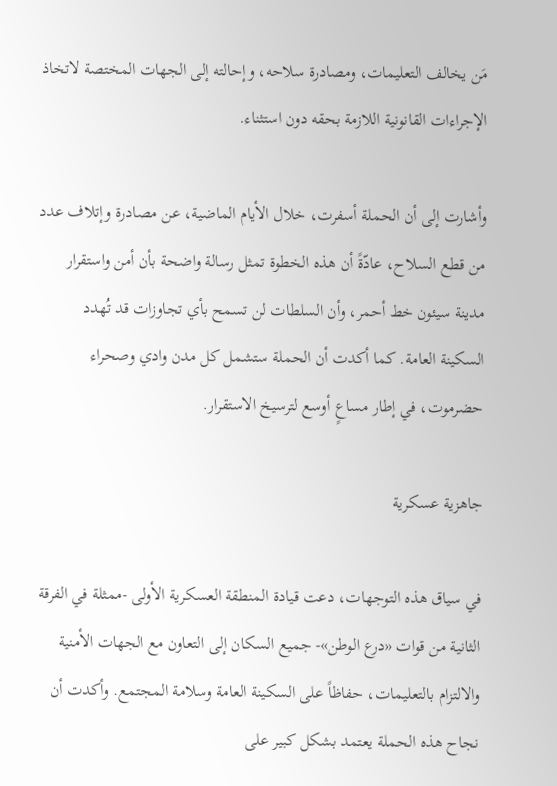مَن يخالف التعليمات، ومصادرة سلاحه، وإحالته إلى الجهات المختصة لاتخاذ الإجراءات القانونية اللازمة بحقه دون استثناء.

وأشارت إلى أن الحملة أسفرت، خلال الأيام الماضية، عن مصادرة وإتلاف عدد من قطع السلاح، عادّةً أن هذه الخطوة تمثل رسالة واضحة بأن أمن واستقرار مدينة سيئون خط أحمر، وأن السلطات لن تسمح بأي تجاوزات قد تُهدد السكينة العامة. كما أكدت أن الحملة ستشمل كل مدن وادي وصحراء حضرموت، في إطار مساعٍ أوسع لترسيخ الاستقرار.

جاهزية عسكرية

في سياق هذه التوجهات، دعت قيادة المنطقة العسكرية الأولى -ممثلة في الفرقة الثانية من قوات «درع الوطن»- جميع السكان إلى التعاون مع الجهات الأمنية والالتزام بالتعليمات، حفاظاً على السكينة العامة وسلامة المجتمع. وأكدت أن نجاح هذه الحملة يعتمد بشكل كبير على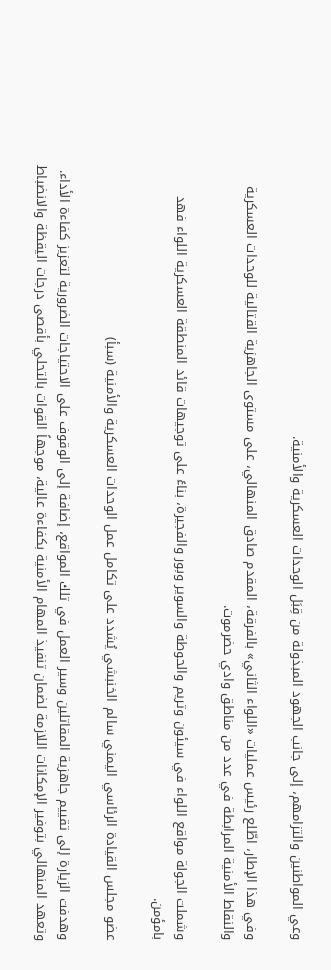وعي المواطنين والتزامهم، إلى جانب الجهود المبذولة من قِبَل الوحدات العسكرية والأمنية.

وفي هذا الإطار، اطّلع رئيس عمليات «اللواء الثاني» بالفرقة، المقدم صادق المنهالي، على مستوى الجاهزية القتالية للوحدات العسكرية والنقاط الأمنية المرابطة في عدد من مناطق وادي حضرموت.

وشملت الجولة مواقع اللواء في سيئون وتريم والحوطة والسوير وبور والفجيرة، بناءً على توجيهات قائد المنطقة العسكرية اللواء فهد بامؤمن.

عضو مجلس القيادة الرئاسي اليمني سالم الخنبشي يُشدد على تكامل عمل الوحدات العسكرية والأمنية (سبأ)

وهدفت الزيارة إلى تقييم جاهزية المقاتلين وسير العمل في تلك المواقع، إضافة إلى الوقوف على الاحتياجات الضرورية لتعزيز كفاءة الأداء. وتعهد المنهالي بتوفير الإمكانات اللازمة لضمان تنفيذ المهام الأمنية بكفاءة عالية، موجهاً القوات بالتحلي بأقصى درجات اليقظة والانضباط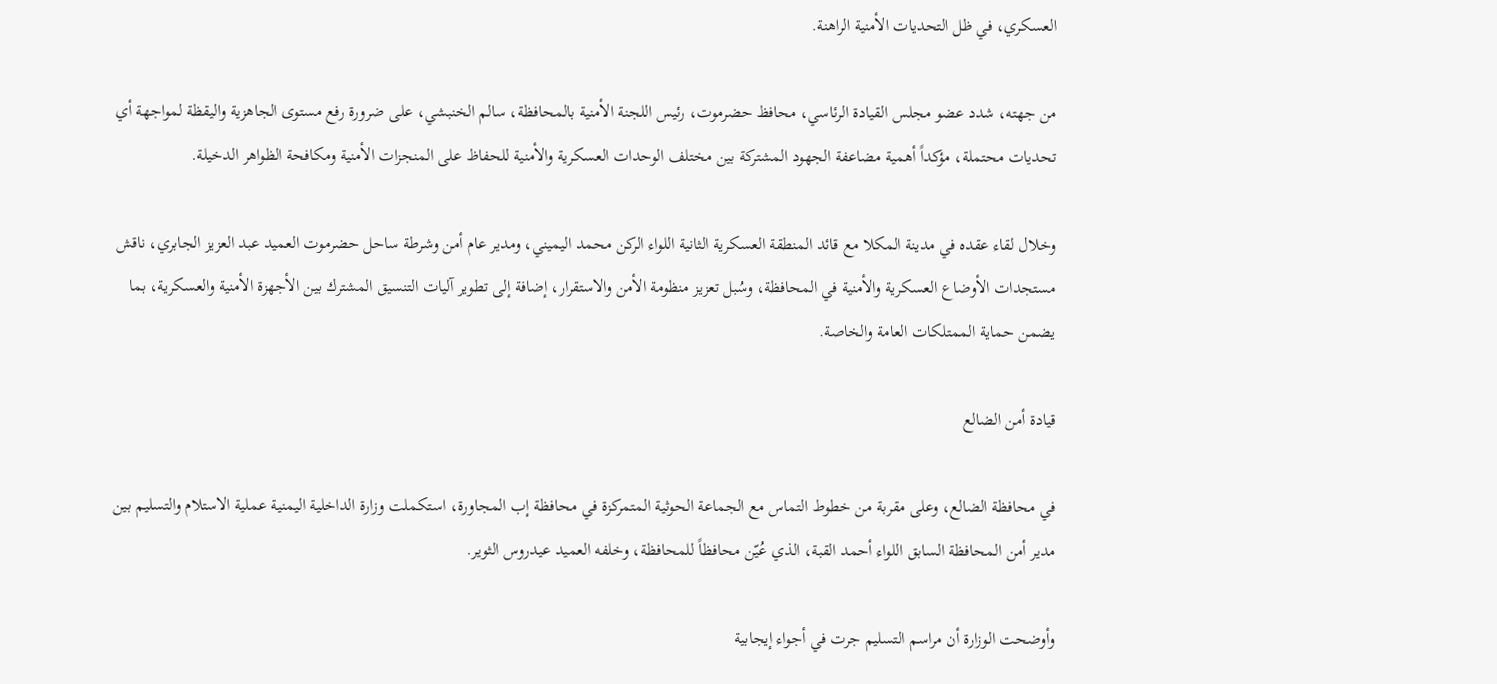العسكري، في ظل التحديات الأمنية الراهنة.

من جهته، شدد عضو مجلس القيادة الرئاسي، محافظ حضرموت، رئيس اللجنة الأمنية بالمحافظة، سالم الخنبشي، على ضرورة رفع مستوى الجاهزية واليقظة لمواجهة أي تحديات محتملة، مؤكداً أهمية مضاعفة الجهود المشتركة بين مختلف الوحدات العسكرية والأمنية للحفاظ على المنجزات الأمنية ومكافحة الظواهر الدخيلة.

وخلال لقاء عقده في مدينة المكلا مع قائد المنطقة العسكرية الثانية اللواء الركن محمد اليميني، ومدير عام أمن وشرطة ساحل حضرموت العميد عبد العزيز الجابري، ناقش مستجدات الأوضاع العسكرية والأمنية في المحافظة، وسُبل تعزيز منظومة الأمن والاستقرار، إضافة إلى تطوير آليات التنسيق المشترك بين الأجهزة الأمنية والعسكرية، بما يضمن حماية الممتلكات العامة والخاصة.

قيادة أمن الضالع

في محافظة الضالع، وعلى مقربة من خطوط التماس مع الجماعة الحوثية المتمركزة في محافظة إب المجاورة، استكملت وزارة الداخلية اليمنية عملية الاستلام والتسليم بين مدير أمن المحافظة السابق اللواء أحمد القبة، الذي عُيّن محافظاً للمحافظة، وخلفه العميد عيدروس الثوير.

وأوضحت الوزارة أن مراسم التسليم جرت في أجواء إيجابية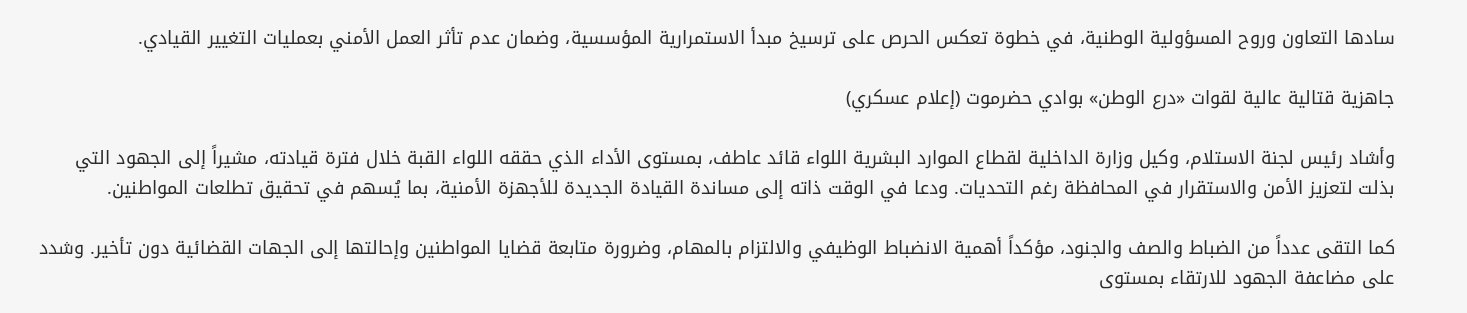سادها التعاون وروح المسؤولية الوطنية، في خطوة تعكس الحرص على ترسيخ مبدأ الاستمرارية المؤسسية، وضمان عدم تأثر العمل الأمني بعمليات التغيير القيادي.

جاهزية قتالية عالية لقوات «درع الوطن» بوادي حضرموت (إعلام عسكري)

وأشاد رئيس لجنة الاستلام، وكيل وزارة الداخلية لقطاع الموارد البشرية اللواء قائد عاطف، بمستوى الأداء الذي حققه اللواء القبة خلال فترة قيادته، مشيراً إلى الجهود التي بذلت لتعزيز الأمن والاستقرار في المحافظة رغم التحديات. ودعا في الوقت ذاته إلى مساندة القيادة الجديدة للأجهزة الأمنية، بما يُسهم في تحقيق تطلعات المواطنين.

كما التقى عدداً من الضباط والصف والجنود، مؤكداً أهمية الانضباط الوظيفي والالتزام بالمهام، وضرورة متابعة قضايا المواطنين وإحالتها إلى الجهات القضائية دون تأخير. وشدد على مضاعفة الجهود للارتقاء بمستوى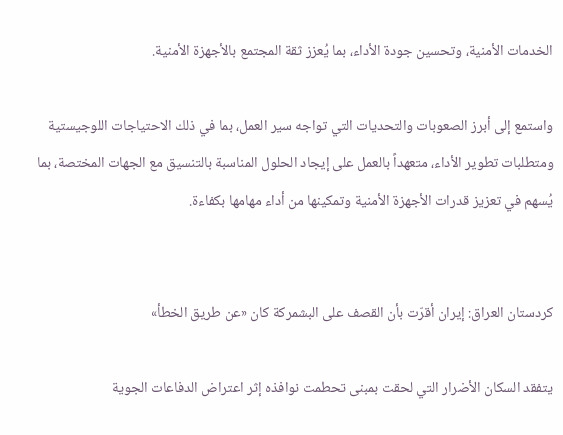الخدمات الأمنية، وتحسين جودة الأداء، بما يُعزز ثقة المجتمع بالأجهزة الأمنية.

واستمع إلى أبرز الصعوبات والتحديات التي تواجه سير العمل، بما في ذلك الاحتياجات اللوجيستية ومتطلبات تطوير الأداء، متعهداً بالعمل على إيجاد الحلول المناسبة بالتنسيق مع الجهات المختصة، بما يُسهم في تعزيز قدرات الأجهزة الأمنية وتمكينها من أداء مهامها بكفاءة.


كردستان العراق: إيران أقرّت بأن القصف على البشمركة كان «عن طريق الخطأ»

يتفقد السكان الأضرار التي لحقت بمبنى تحطمت نوافذه إثر اعتراض الدفاعات الجوية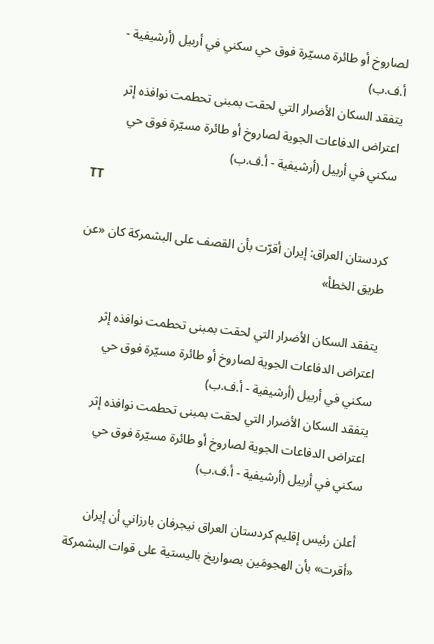لصاروخ أو طائرة مسيّرة فوق حي سكني في أربيل (أرشيفية - أ.ف.ب)
يتفقد السكان الأضرار التي لحقت بمبنى تحطمت نوافذه إثر اعتراض الدفاعات الجوية لصاروخ أو طائرة مسيّرة فوق حي سكني في أربيل (أرشيفية - أ.ف.ب)
TT

كردستان العراق: إيران أقرّت بأن القصف على البشمركة كان «عن طريق الخطأ»

يتفقد السكان الأضرار التي لحقت بمبنى تحطمت نوافذه إثر اعتراض الدفاعات الجوية لصاروخ أو طائرة مسيّرة فوق حي سكني في أربيل (أرشيفية - أ.ف.ب)
يتفقد السكان الأضرار التي لحقت بمبنى تحطمت نوافذه إثر اعتراض الدفاعات الجوية لصاروخ أو طائرة مسيّرة فوق حي سكني في أربيل (أرشيفية - أ.ف.ب)

أعلن رئيس إقليم كردستان العراق نيجرفان بارزاني أن إيران «أقرت» بأن الهجومَين بصواريخ باليستية على قوات البشمركة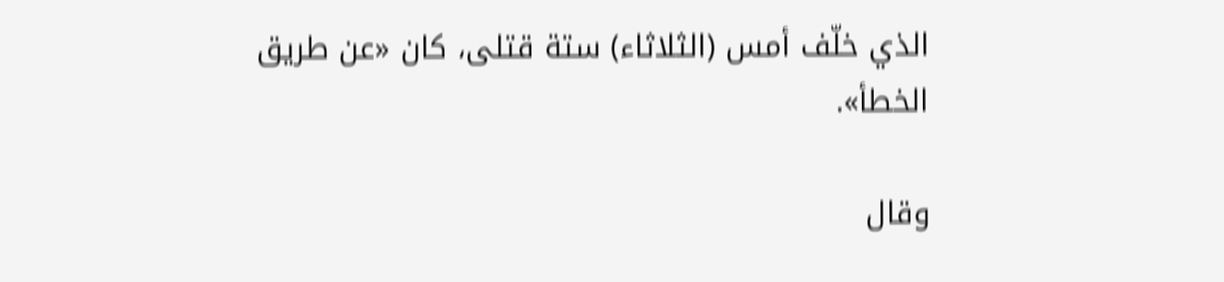الذي خلّف أمس (الثلاثاء) ستة قتلى، كان «عن طريق الخطأ».

وقال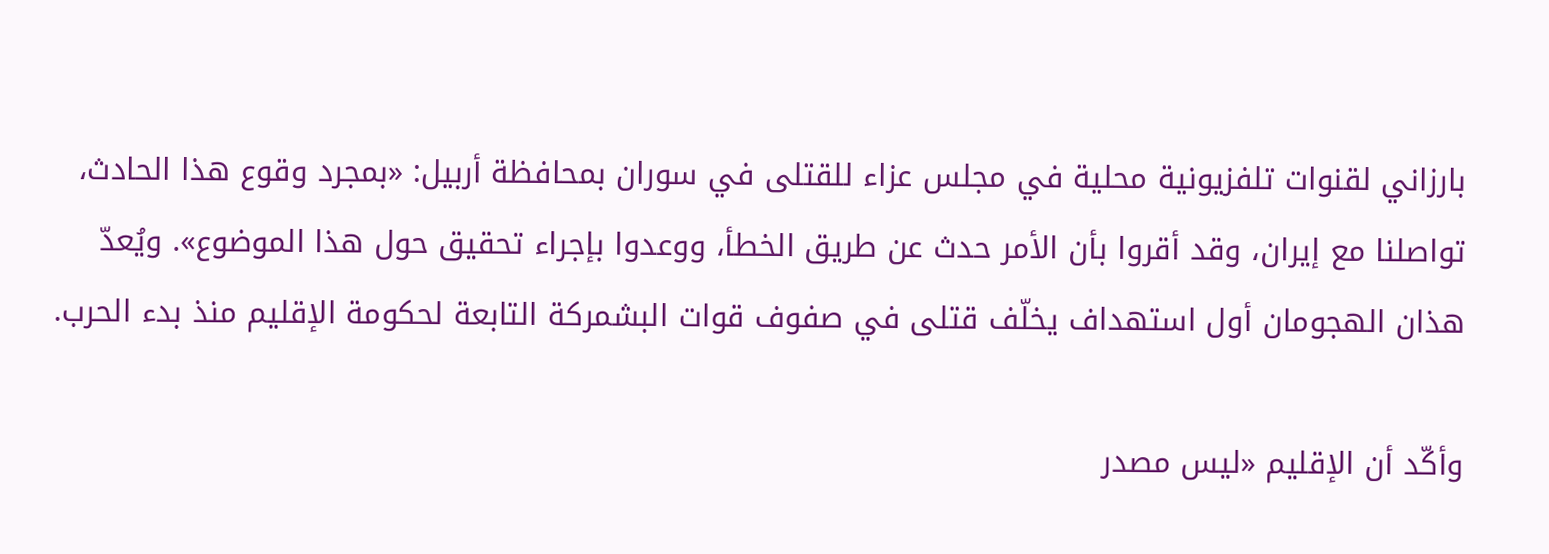بارزاني لقنوات تلفزيونية محلية في مجلس عزاء للقتلى في سوران بمحافظة أربيل: «بمجرد وقوع هذا الحادث، تواصلنا مع إيران، وقد أقروا بأن الأمر حدث عن طريق الخطأ، ووعدوا بإجراء تحقيق حول هذا الموضوع». ويُعدّ هذان الهجومان أول استهداف يخلّف قتلى في صفوف قوات البشمركة التابعة لحكومة الإقليم منذ بدء الحرب.

وأكّد أن الإقليم «ليس مصدر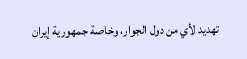تهديد لأي من دول الجوار، وخاصة جمهورية إيران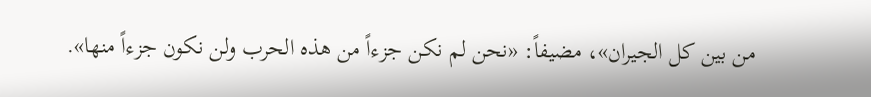من بين كل الجيران»، مضيفاً: «نحن لم نكن جزءاً من هذه الحرب ولن نكون جزءاً منها».